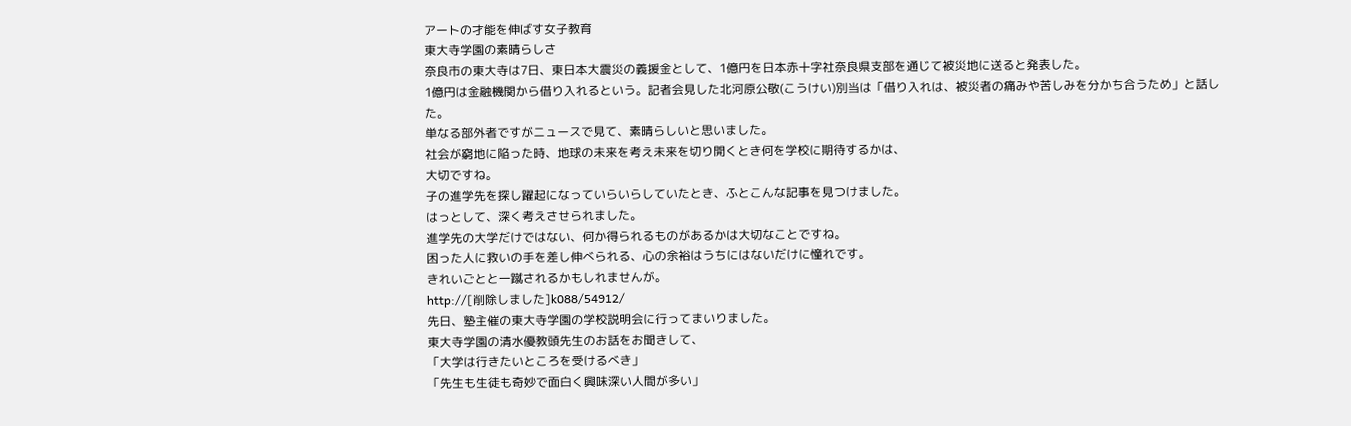アートの才能を伸ばす女子教育
東大寺学園の素晴らしさ
奈良市の東大寺は7日、東日本大震災の義援金として、1億円を日本赤十字社奈良県支部を通じて被災地に送ると発表した。
1億円は金融機関から借り入れるという。記者会見した北河原公敬(こうけい)別当は「借り入れは、被災者の痛みや苦しみを分かち合うため」と話した。
単なる部外者ですがニュースで見て、素晴らしいと思いました。
社会が窮地に陥った時、地球の未来を考え未来を切り開くとき何を学校に期待するかは、
大切ですね。
子の進学先を探し躍起になっていらいらしていたとき、ふとこんな記事を見つけました。
はっとして、深く考えさせられました。
進学先の大学だけではない、何か得られるものがあるかは大切なことですね。
困った人に救いの手を差し伸べられる、心の余裕はうちにはないだけに憧れです。
きれいごとと一蹴されるかもしれませんが。
http://[削除しました]k088/54912/
先日、塾主催の東大寺学園の学校説明会に行ってまいりました。
東大寺学園の清水優教頭先生のお話をお聞きして、
「大学は行きたいところを受けるべき」
「先生も生徒も奇妙で面白く興味深い人間が多い」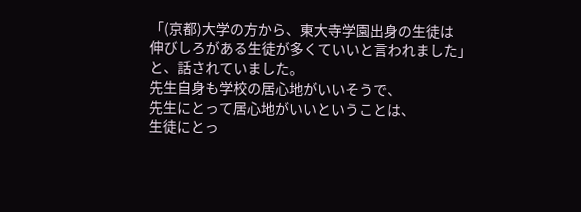「(京都)大学の方から、東大寺学園出身の生徒は
伸びしろがある生徒が多くていいと言われました」
と、話されていました。
先生自身も学校の居心地がいいそうで、
先生にとって居心地がいいということは、
生徒にとっ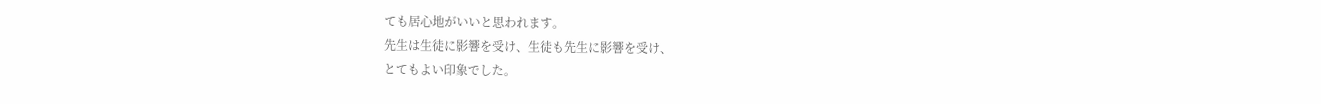ても居心地がいいと思われます。
先生は生徒に影響を受け、生徒も先生に影響を受け、
とてもよい印象でした。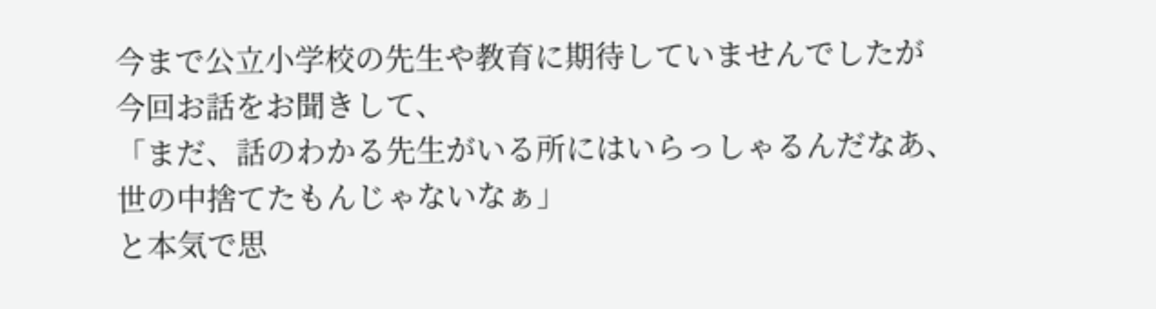今まで公立小学校の先生や教育に期待していませんでしたが
今回お話をお聞きして、
「まだ、話のわかる先生がいる所にはいらっしゃるんだなあ、
世の中捨てたもんじゃないなぁ」
と本気で思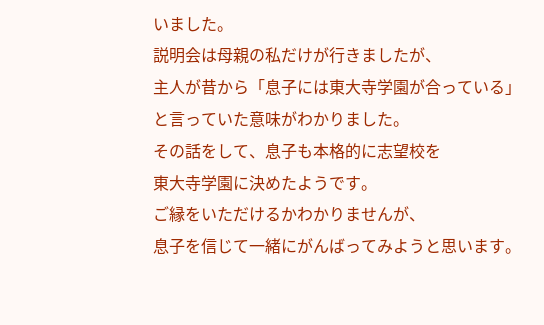いました。
説明会は母親の私だけが行きましたが、
主人が昔から「息子には東大寺学園が合っている」
と言っていた意味がわかりました。
その話をして、息子も本格的に志望校を
東大寺学園に決めたようです。
ご縁をいただけるかわかりませんが、
息子を信じて一緒にがんばってみようと思います。